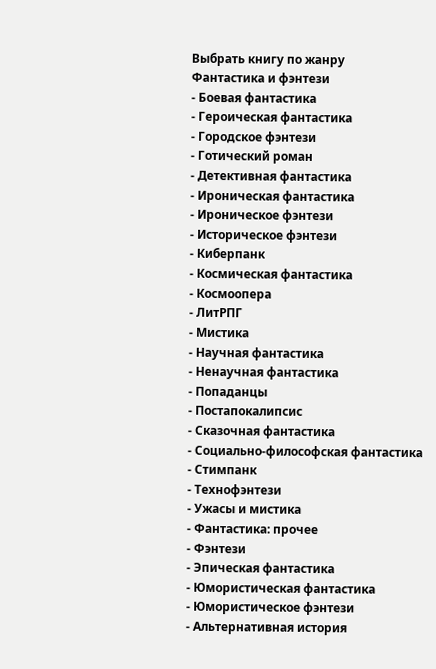Выбрать книгу по жанру
Фантастика и фэнтези
- Боевая фантастика
- Героическая фантастика
- Городское фэнтези
- Готический роман
- Детективная фантастика
- Ироническая фантастика
- Ироническое фэнтези
- Историческое фэнтези
- Киберпанк
- Космическая фантастика
- Космоопера
- ЛитРПГ
- Мистика
- Научная фантастика
- Ненаучная фантастика
- Попаданцы
- Постапокалипсис
- Сказочная фантастика
- Социально-философская фантастика
- Стимпанк
- Технофэнтези
- Ужасы и мистика
- Фантастика: прочее
- Фэнтези
- Эпическая фантастика
- Юмористическая фантастика
- Юмористическое фэнтези
- Альтернативная история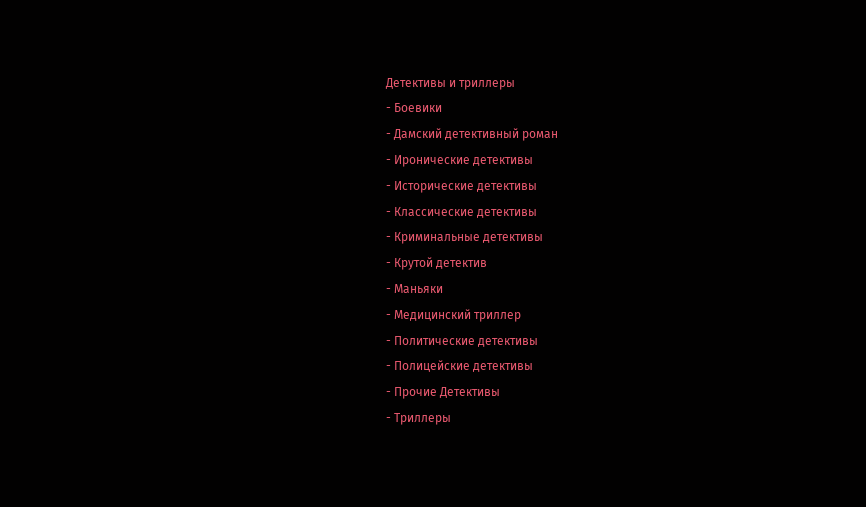Детективы и триллеры
- Боевики
- Дамский детективный роман
- Иронические детективы
- Исторические детективы
- Классические детективы
- Криминальные детективы
- Крутой детектив
- Маньяки
- Медицинский триллер
- Политические детективы
- Полицейские детективы
- Прочие Детективы
- Триллеры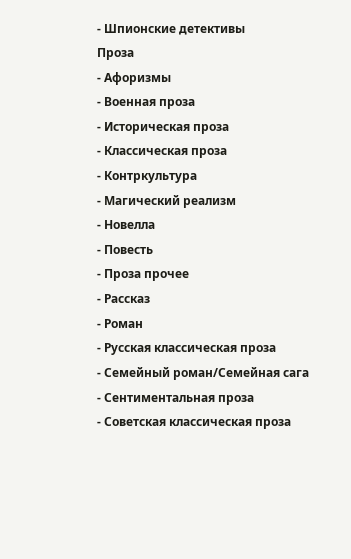- Шпионские детективы
Проза
- Афоризмы
- Военная проза
- Историческая проза
- Классическая проза
- Контркультура
- Магический реализм
- Новелла
- Повесть
- Проза прочее
- Рассказ
- Роман
- Русская классическая проза
- Семейный роман/Семейная сага
- Сентиментальная проза
- Советская классическая проза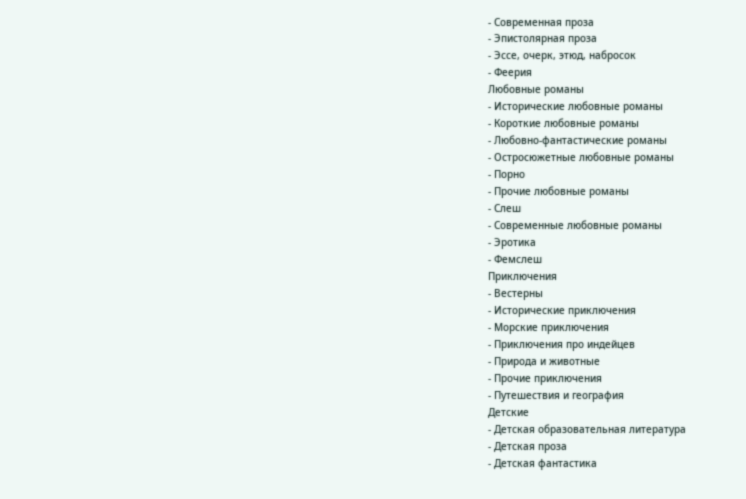- Современная проза
- Эпистолярная проза
- Эссе, очерк, этюд, набросок
- Феерия
Любовные романы
- Исторические любовные романы
- Короткие любовные романы
- Любовно-фантастические романы
- Остросюжетные любовные романы
- Порно
- Прочие любовные романы
- Слеш
- Современные любовные романы
- Эротика
- Фемслеш
Приключения
- Вестерны
- Исторические приключения
- Морские приключения
- Приключения про индейцев
- Природа и животные
- Прочие приключения
- Путешествия и география
Детские
- Детская образовательная литература
- Детская проза
- Детская фантастика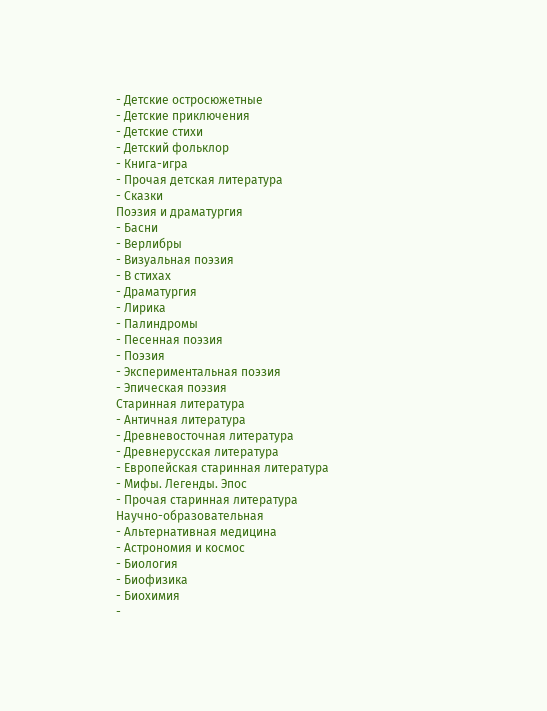- Детские остросюжетные
- Детские приключения
- Детские стихи
- Детский фольклор
- Книга-игра
- Прочая детская литература
- Сказки
Поэзия и драматургия
- Басни
- Верлибры
- Визуальная поэзия
- В стихах
- Драматургия
- Лирика
- Палиндромы
- Песенная поэзия
- Поэзия
- Экспериментальная поэзия
- Эпическая поэзия
Старинная литература
- Античная литература
- Древневосточная литература
- Древнерусская литература
- Европейская старинная литература
- Мифы. Легенды. Эпос
- Прочая старинная литература
Научно-образовательная
- Альтернативная медицина
- Астрономия и космос
- Биология
- Биофизика
- Биохимия
-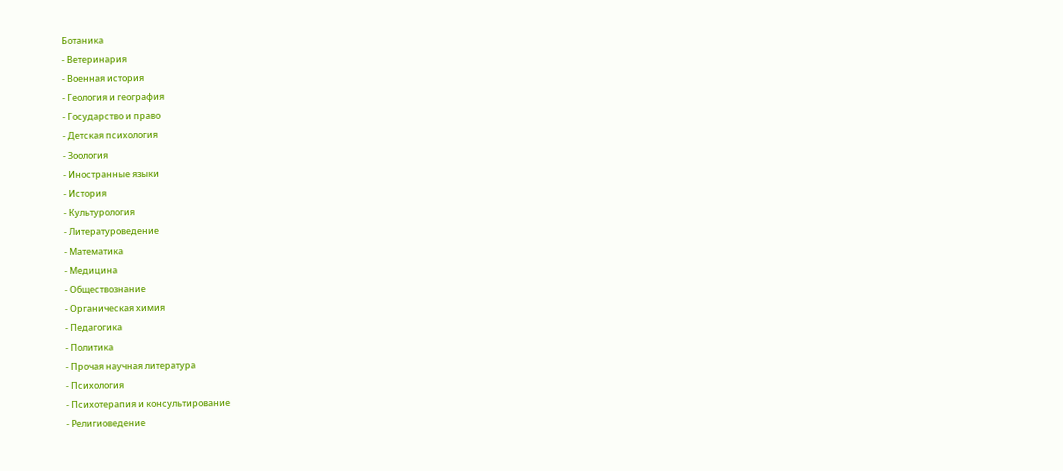Ботаника
- Ветеринария
- Военная история
- Геология и география
- Государство и право
- Детская психология
- Зоология
- Иностранные языки
- История
- Культурология
- Литературоведение
- Математика
- Медицина
- Обществознание
- Органическая химия
- Педагогика
- Политика
- Прочая научная литература
- Психология
- Психотерапия и консультирование
- Религиоведение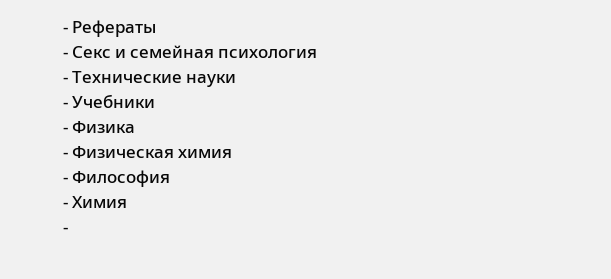- Рефераты
- Секс и семейная психология
- Технические науки
- Учебники
- Физика
- Физическая химия
- Философия
- Химия
-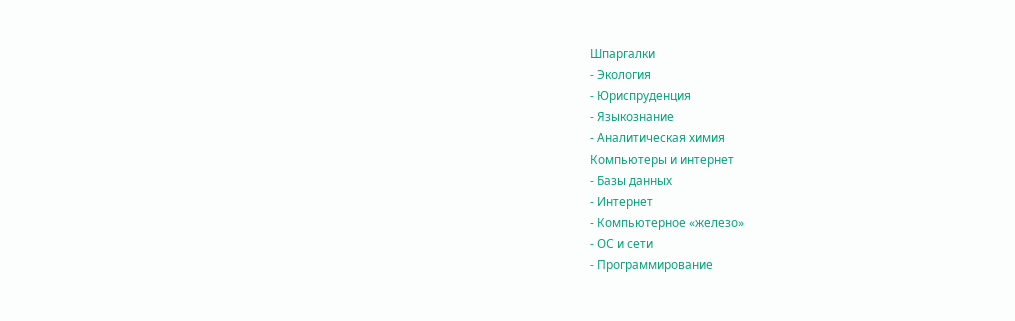Шпаргалки
- Экология
- Юриспруденция
- Языкознание
- Аналитическая химия
Компьютеры и интернет
- Базы данных
- Интернет
- Компьютерное «железо»
- ОС и сети
- Программирование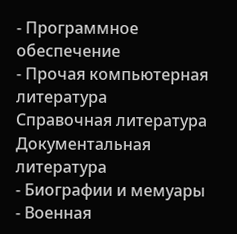- Программное обеспечение
- Прочая компьютерная литература
Справочная литература
Документальная литература
- Биографии и мемуары
- Военная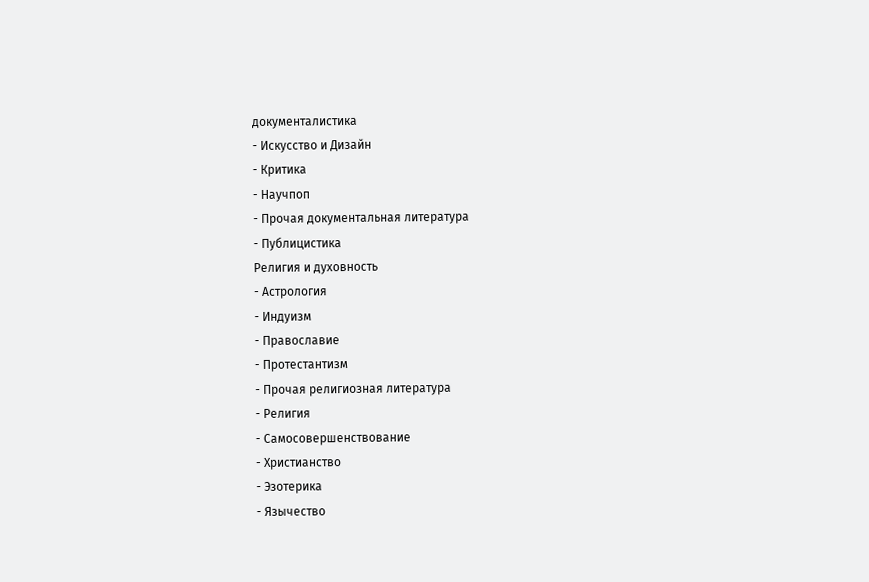документалистика
- Искусство и Дизайн
- Критика
- Научпоп
- Прочая документальная литература
- Публицистика
Религия и духовность
- Астрология
- Индуизм
- Православие
- Протестантизм
- Прочая религиозная литература
- Религия
- Самосовершенствование
- Христианство
- Эзотерика
- Язычество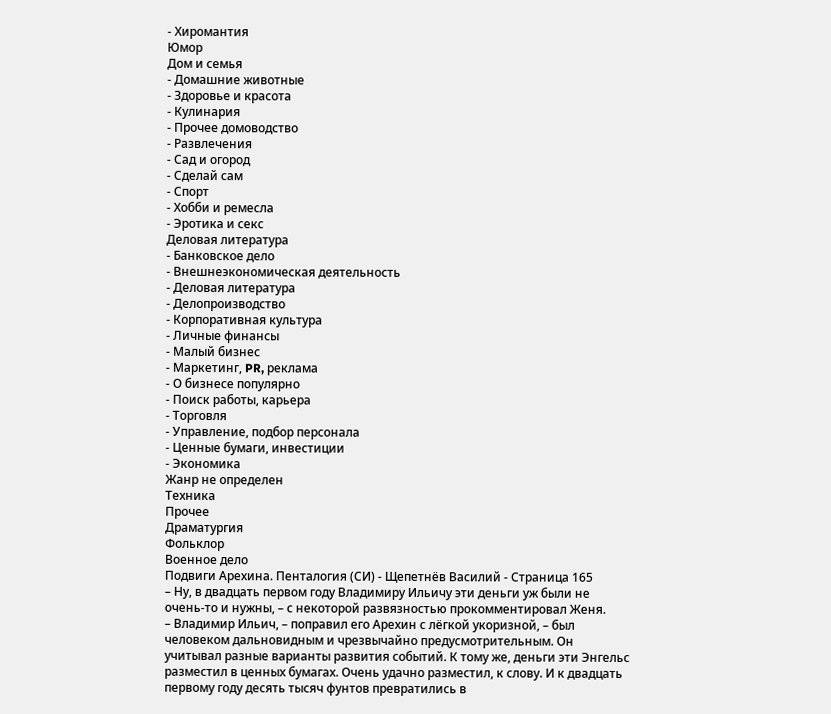- Хиромантия
Юмор
Дом и семья
- Домашние животные
- Здоровье и красота
- Кулинария
- Прочее домоводство
- Развлечения
- Сад и огород
- Сделай сам
- Спорт
- Хобби и ремесла
- Эротика и секс
Деловая литература
- Банковское дело
- Внешнеэкономическая деятельность
- Деловая литература
- Делопроизводство
- Корпоративная культура
- Личные финансы
- Малый бизнес
- Маркетинг, PR, реклама
- О бизнесе популярно
- Поиск работы, карьера
- Торговля
- Управление, подбор персонала
- Ценные бумаги, инвестиции
- Экономика
Жанр не определен
Техника
Прочее
Драматургия
Фольклор
Военное дело
Подвиги Арехина. Пенталогия (СИ) - Щепетнёв Василий - Страница 165
– Ну, в двадцать первом году Владимиру Ильичу эти деньги уж были не очень‑то и нужны, – с некоторой развязностью прокомментировал Женя.
– Владимир Ильич, – поправил его Арехин с лёгкой укоризной, – был человеком дальновидным и чрезвычайно предусмотрительным. Он учитывал разные варианты развития событий. К тому же, деньги эти Энгельс разместил в ценных бумагах. Очень удачно разместил, к слову. И к двадцать первому году десять тысяч фунтов превратились в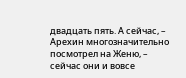двадцать пять. А сейчас, – Арехин многозначительно посмотрел на Женю, – сейчас они и вовсе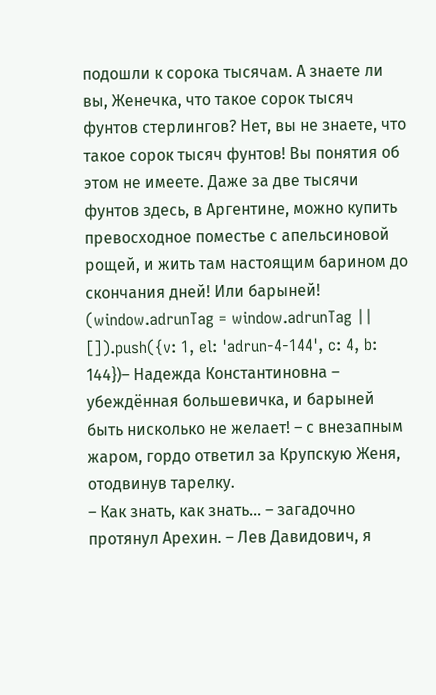подошли к сорока тысячам. А знаете ли вы, Женечка, что такое сорок тысяч фунтов стерлингов? Нет, вы не знаете, что такое сорок тысяч фунтов! Вы понятия об этом не имеете. Даже за две тысячи фунтов здесь, в Аргентине, можно купить превосходное поместье с апельсиновой рощей, и жить там настоящим барином до скончания дней! Или барыней!
(window.adrunTag = window.adrunTag || []).push({v: 1, el: 'adrun-4-144', c: 4, b: 144})– Надежда Константиновна – убеждённая большевичка, и барыней быть нисколько не желает! – с внезапным жаром, гордо ответил за Крупскую Женя, отодвинув тарелку.
– Как знать, как знать… – загадочно протянул Арехин. – Лев Давидович, я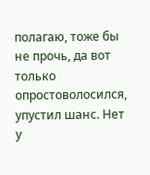полагаю, тоже бы не прочь, да вот только опростоволосился, упустил шанс. Нет у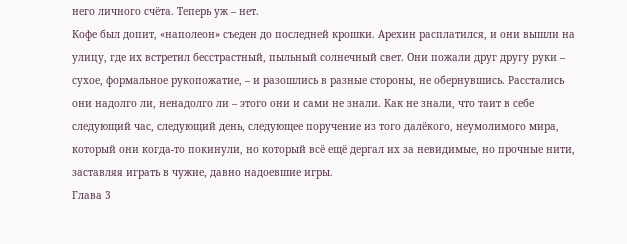него личного счёта. Теперь уж – нет.
Кофе был допит, «наполеон» съеден до последней крошки. Арехин расплатился, и они вышли на улицу, где их встретил бесстрастный, пыльный солнечный свет. Они пожали друг другу руки – сухое, формальное рукопожатие, – и разошлись в разные стороны, не обернувшись. Расстались они надолго ли, ненадолго ли – этого они и сами не знали. Как не знали, что таит в себе следующий час, следующий день, следующее поручение из того далёкого, неумолимого мира, который они когда‑то покинули, но который всё ещё дергал их за невидимые, но прочные нити, заставляя играть в чужие, давно надоевшие игры.
Глава 3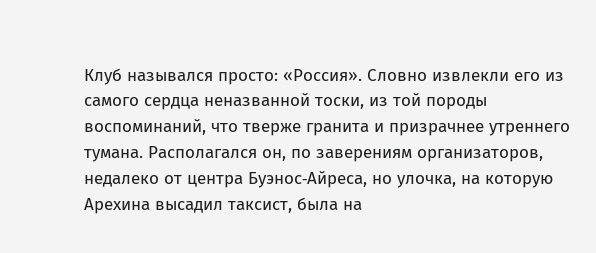Клуб назывался просто: «Россия». Словно извлекли его из самого сердца неназванной тоски, из той породы воспоминаний, что тверже гранита и призрачнее утреннего тумана. Располагался он, по заверениям организаторов, недалеко от центра Буэнос‑Айреса, но улочка, на которую Арехина высадил таксист, была на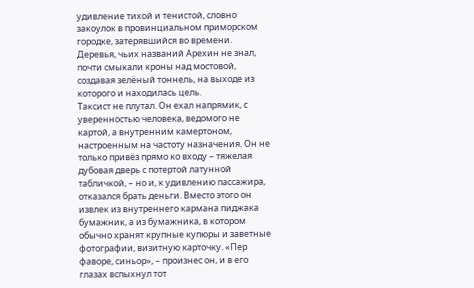удивление тихой и тенистой, словно закоулок в провинциальном приморском городке, затерявшийся во времени. Деревья, чьих названий Арехин не знал, почти смыкали кроны над мостовой, создавая зелёный тоннель, на выходе из которого и находилась цель.
Таксист не плутал. Он ехал напрямик, с уверенностью человека, ведомого не картой, а внутренним камертоном, настроенным на частоту назначения. Он не только привёз прямо ко входу – тяжелая дубовая дверь с потертой латунной табличкой, – но и, к удивлению пассажира, отказался брать деньги. Вместо этого он извлек из внутреннего кармана пиджака бумажник, а из бумажника, в котором обычно хранят крупные купюры и заветные фотографии, визитную карточку. «Пер фаворе, синьор», – произнес он, и в его глазах вспыхнул тот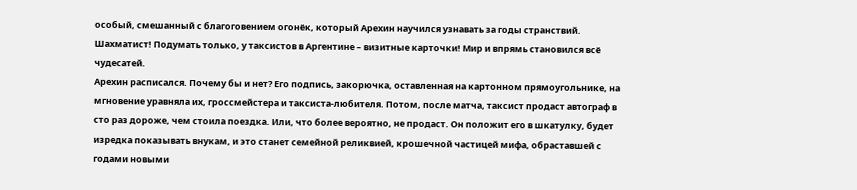особый, смешанный с благоговением огонёк, который Арехин научился узнавать за годы странствий. Шахматист! Подумать только, у таксистов в Аргентине – визитные карточки! Мир и впрямь становился всё чудесатей.
Арехин расписался. Почему бы и нет? Его подпись, закорючка, оставленная на картонном прямоугольнике, на мгновение уравняла их, гроссмейстера и таксиста‑любителя. Потом, после матча, таксист продаст автограф в сто раз дороже, чем стоила поездка. Или, что более вероятно, не продаст. Он положит его в шкатулку, будет изредка показывать внукам, и это станет семейной реликвией, крошечной частицей мифа, обраставшей с годами новыми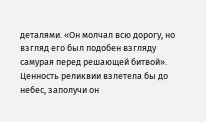деталями. «Он молчал всю дорогу, но взгляд его был подобен взгляду самурая перед решающей битвой». Ценность реликвии взлетела бы до небес, заполучи он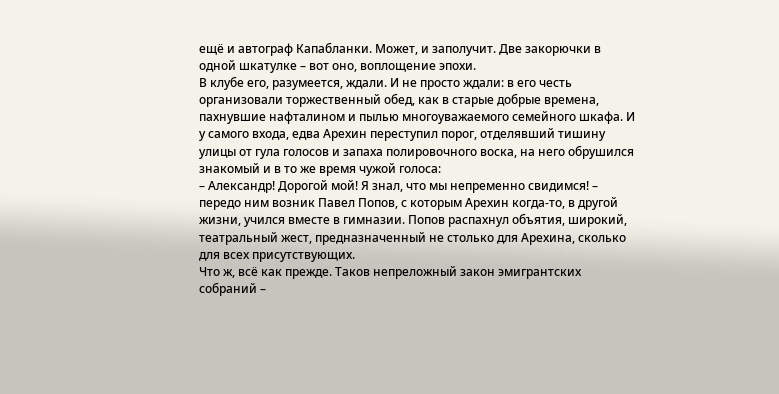ещё и автограф Капабланки. Может, и заполучит. Две закорючки в одной шкатулке – вот оно, воплощение эпохи.
В клубе его, разумеется, ждали. И не просто ждали: в его честь организовали торжественный обед, как в старые добрые времена, пахнувшие нафталином и пылью многоуважаемого семейного шкафа. И у самого входа, едва Арехин переступил порог, отделявший тишину улицы от гула голосов и запаха полировочного воска, на него обрушился знакомый и в то же время чужой голоса:
– Александр! Дорогой мой! Я знал, что мы непременно свидимся! – передо ним возник Павел Попов, с которым Арехин когда‑то, в другой жизни, учился вместе в гимназии. Попов распахнул объятия, широкий, театральный жест, предназначенный не столько для Арехина, сколько для всех присутствующих.
Что ж, всё как прежде. Таков непреложный закон эмигрантских собраний –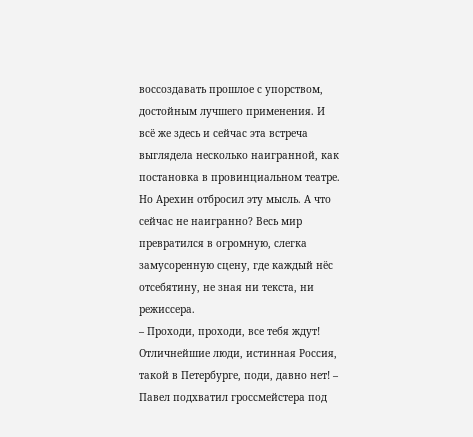воссоздавать прошлое с упорством, достойным лучшего применения. И всё же здесь и сейчас эта встреча выглядела несколько наигранной, как постановка в провинциальном театре. Но Арехин отбросил эту мысль. А что сейчас не наигранно? Весь мир превратился в огромную, слегка замусоренную сцену, где каждый нёс отсебятину, не зная ни текста, ни режиссера.
– Проходи, проходи, все тебя ждут! Отличнейшие люди, истинная Россия, такой в Петербурге, поди, давно нет! – Павел подхватил гроссмейстера под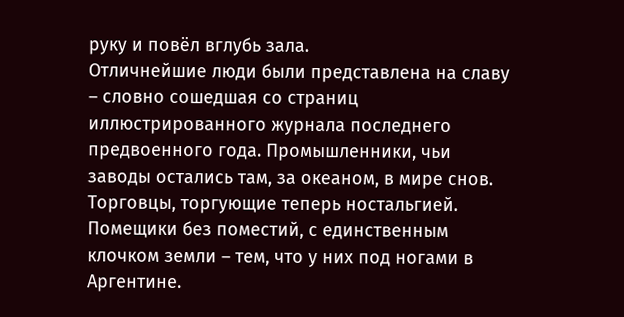руку и повёл вглубь зала.
Отличнейшие люди были представлена на славу – словно сошедшая со страниц иллюстрированного журнала последнего предвоенного года. Промышленники, чьи заводы остались там, за океаном, в мире снов. Торговцы, торгующие теперь ностальгией. Помещики без поместий, с единственным клочком земли – тем, что у них под ногами в Аргентине.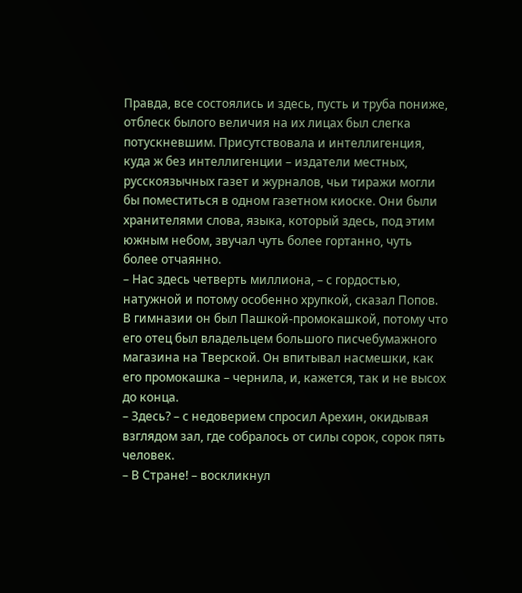Правда, все состоялись и здесь, пусть и труба пониже, отблеск былого величия на их лицах был слегка потускневшим. Присутствовала и интеллигенция, куда ж без интеллигенции – издатели местных, русскоязычных газет и журналов, чьи тиражи могли бы поместиться в одном газетном киоске. Они были хранителями слова, языка, который здесь, под этим южным небом, звучал чуть более гортанно, чуть более отчаянно.
– Нас здесь четверть миллиона, – с гордостью, натужной и потому особенно хрупкой, сказал Попов. В гимназии он был Пашкой‑промокашкой, потому что его отец был владельцем большого писчебумажного магазина на Тверской. Он впитывал насмешки, как его промокашка – чернила, и, кажется, так и не высох до конца.
– Здесь? – с недоверием спросил Арехин, окидывая взглядом зал, где собралось от силы сорок, сорок пять человек.
– В Стране! – воскликнул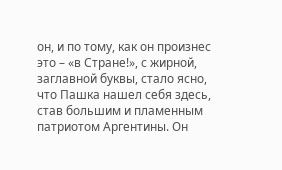он, и по тому, как он произнес это – «в Стране!», с жирной, заглавной буквы, стало ясно, что Пашка нашел себя здесь, став большим и пламенным патриотом Аргентины. Он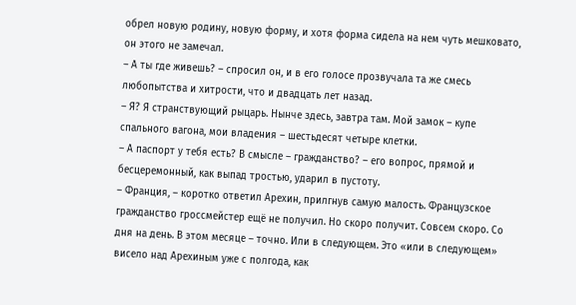обрел новую родину, новую форму, и хотя форма сидела на нем чуть мешковато, он этого не замечал.
– А ты где живешь? – спросил он, и в его голосе прозвучала та же смесь любопытства и хитрости, что и двадцать лет назад.
– Я? Я странствующий рыцарь. Нынче здесь, завтра там. Мой замок – купе спального вагона, мои владения – шестьдесят четыре клетки.
– А паспорт у тебя есть? В смысле – гражданство? – его вопрос, прямой и бесцеремонный, как выпад тростью, ударил в пустоту.
– Франция, – коротко ответил Арехин, прилгнув самую малость. Французское гражданство гроссмейстер ещё не получил. Но скоро получит. Совсем скоро. Со дня на день. В этом месяце – точно. Или в следующем. Это «или в следующем» висело над Арехиным уже с полгода, как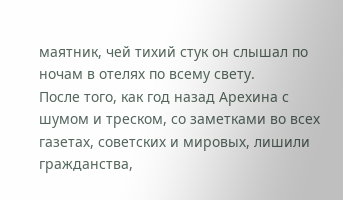маятник, чей тихий стук он слышал по ночам в отелях по всему свету.
После того, как год назад Арехина с шумом и треском, со заметками во всех газетах, советских и мировых, лишили гражданства,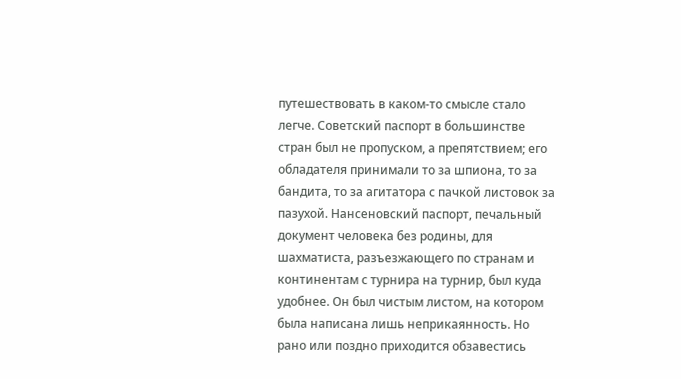путешествовать в каком‑то смысле стало легче. Советский паспорт в большинстве стран был не пропуском, а препятствием; его обладателя принимали то за шпиона, то за бандита, то за агитатора с пачкой листовок за пазухой. Нансеновский паспорт, печальный документ человека без родины, для шахматиста, разъезжающего по странам и континентам с турнира на турнир, был куда удобнее. Он был чистым листом, на котором была написана лишь неприкаянность. Но рано или поздно приходится обзавестись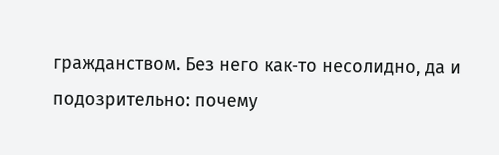гражданством. Без него как‑то несолидно, да и подозрительно: почему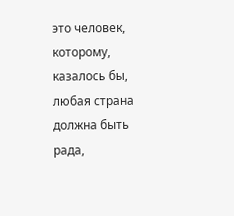это человек, которому, казалось бы, любая страна должна быть рада,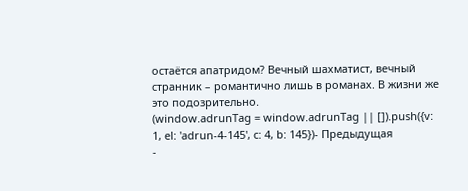остаётся апатридом? Вечный шахматист, вечный странник – романтично лишь в романах. В жизни же это подозрительно.
(window.adrunTag = window.adrunTag || []).push({v: 1, el: 'adrun-4-145', c: 4, b: 145})- Предыдущая
-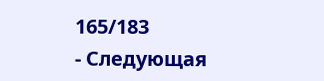165/183
- Следующая